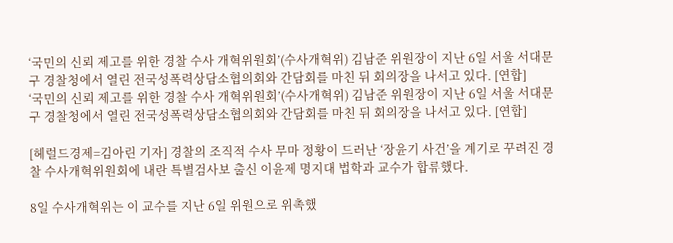‘국민의 신뢰 제고를 위한 경찰 수사 개혁위원회’(수사개혁위) 김남준 위원장이 지난 6일 서울 서대문구 경찰청에서 열린 전국성폭력상담소협의회와 간담회를 마친 뒤 회의장을 나서고 있다. [연합]
‘국민의 신뢰 제고를 위한 경찰 수사 개혁위원회’(수사개혁위) 김남준 위원장이 지난 6일 서울 서대문구 경찰청에서 열린 전국성폭력상담소협의회와 간담회를 마친 뒤 회의장을 나서고 있다. [연합]

[헤럴드경제=김아린 기자] 경찰의 조직적 수사 무마 정황이 드러난 ‘장윤기 사건’을 계기로 꾸려진 경찰 수사개혁위원회에 내란 특별검사보 출신 이윤제 명지대 법학과 교수가 합류했다.

8일 수사개혁위는 이 교수를 지난 6일 위원으로 위촉했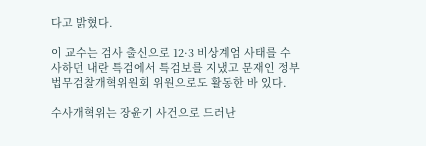다고 밝혔다.

이 교수는 검사 출신으로 12·3 비상계엄 사태를 수사하던 내란 특검에서 특검보를 지냈고 문재인 정부 법무검찰개혁위원회 위원으로도 활동한 바 있다.

수사개혁위는 장윤기 사건으로 드러난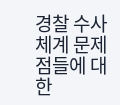경찰 수사 체계 문제점들에 대한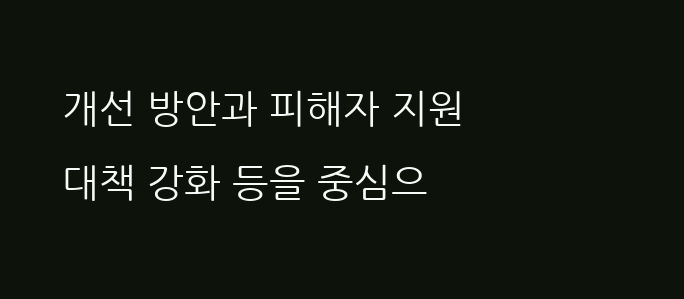개선 방안과 피해자 지원 대책 강화 등을 중심으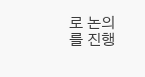로 논의를 진행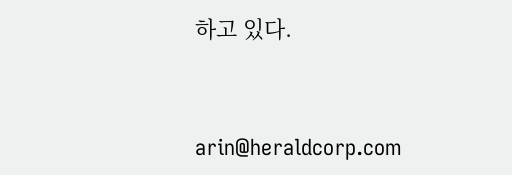하고 있다.


arin@heraldcorp.com